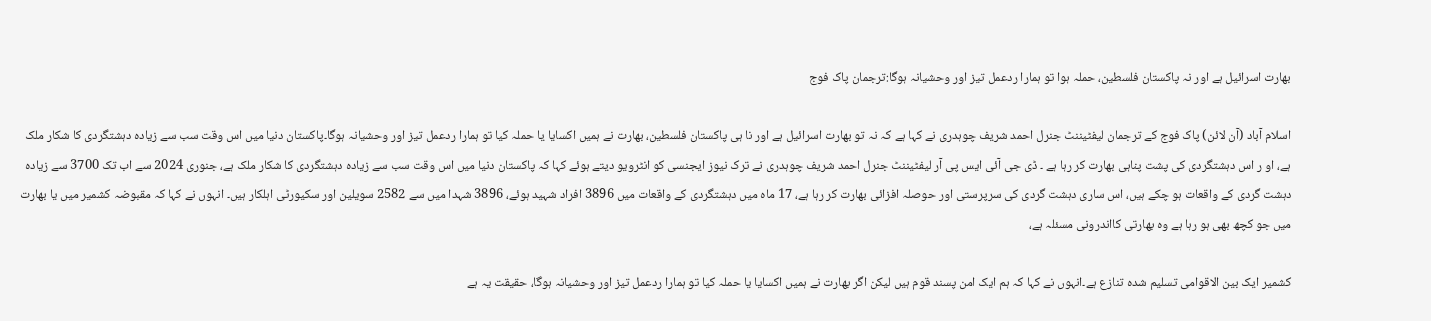بھارت اسرائیل ہے اور نہ پاکستان فلسطین، حملہ ہوا تو ہمارا ردعمل تیز اور وحشیانہ ہوگا:ترجمان پاک فوج

اسلام آباد (آن لائن) پاک فوج کے ترجمان لیفٹیننٹ جنرل احمد شریف چوہدری نے کہا ہے کہ نہ تو بھارت اسرائیل ہے اور نا ہی پاکستان فلسطین، بھارت نے ہمیں اکسایا یا حملہ کیا تو ہمارا ردعمل تیز اور وحشیانہ ہوگا۔پاکستان دنیا میں اس وقت سب سے زیادہ دہشتگردی کا شکار ملک ہے، او ر اس دہشتگردی کی پشت پناہی بھارت کر رہا ہے ۔ ڈی جی آئی ایس پی آر لیفٹیننٹ جنرل احمد شریف چوہدری نے ترک نیوز ایجنسی کو انٹرویو دیتے ہوئے کہا کہ پاکستان دنیا میں اس وقت سب سے زیادہ دہشتگردی کا شکار ملک ہے، جنوری 2024 سے اب تک 3700 سے زیادہ دہشت گردی کے واقعات ہو چکے ہیں، اس ساری دہشت گردی کی سرپرستی اور حوصلہ افزائی بھارت کر رہا ہے، 17 ماہ میں دہشتگردی کے واقعات میں 3896 افراد شہید ہوئے، 3896 شہدا میں سے 2582 سویلین اور سکیورٹی اہلکار ہیں۔ انہوں نے کہا کہ مقبوضہ کشمیر میں یا بھارت میں جو کچھ بھی ہو رہا ہے وہ بھارتی کااندرونی مسئلہ ہے،

کشمیر ایک بین الاقوامی تسلیم شدہ تنازع ہے۔انہوں نے کہا کہ ہم ایک امن پسند قوم ہیں لیکن اگر بھارت نے ہمیں اکسایا یا حملہ کیا تو ہمارا ردعمل تیز اور وحشیانہ ہوگا، حقیقت یہ ہے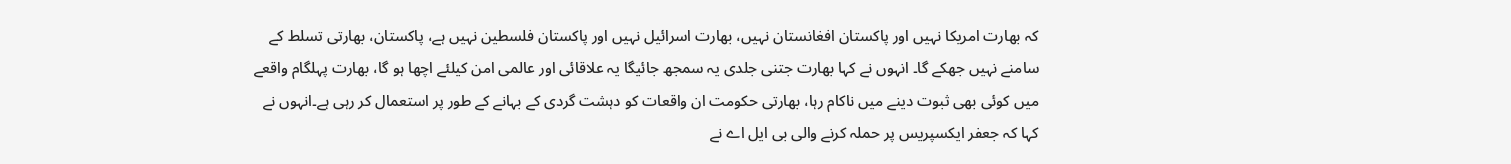کہ بھارت امریکا نہیں اور پاکستان افغانستان نہیں، بھارت اسرائیل نہیں اور پاکستان فلسطین نہیں ہے، پاکستان، بھارتی تسلط کے سامنے نہیں جھکے گا۔ انہوں نے کہا بھارت جتنی جلدی یہ سمجھ جائیگا یہ علاقائی اور عالمی امن کیلئے اچھا ہو گا، بھارت پہلگام واقعے میں کوئی بھی ثبوت دینے میں ناکام رہا، بھارتی حکومت ان واقعات کو دہشت گردی کے بہانے کے طور پر استعمال کر رہی ہے۔انہوں نے کہا کہ جعفر ایکسپریس پر حملہ کرنے والی بی ایل اے نے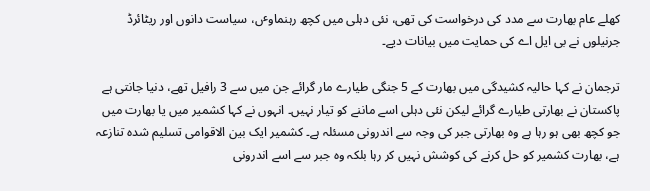کھلے عام بھارت سے مدد کی درخواست کی تھی، نئی دہلی میں کچھ رہنماوٴں، سیاست دانوں اور ریٹائرڈ جرنیلوں نے بی ایل اے کی حمایت میں بیانات دیے۔

ترجمان نے کہا حالیہ کشیدگی میں بھارت کے 5 جنگی طیارے مار گرائے جن میں سے 3 رافیل تھے، دنیا جانتی ہے پاکستان نے بھارتی طیارے گرائے لیکن نئی دہلی اسے ماننے کو تیار نہیں۔ انہوں نے کہا کشمیر میں یا بھارت میں جو کچھ بھی ہو رہا ہے وہ بھارتی جبر کی وجہ سے اندرونی مسئلہ ہے۔ کشمیر ایک بین الاقوامی تسلیم شدہ تنازعہ ہے، بھارت کشمیر کو حل کرنے کی کوشش نہیں کر رہا بلکہ وہ جبر سے اسے اندرونی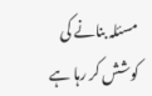مسئلہ بنانے کی کوشش کر رہا ہے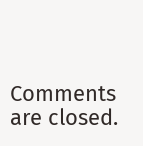Comments are closed.